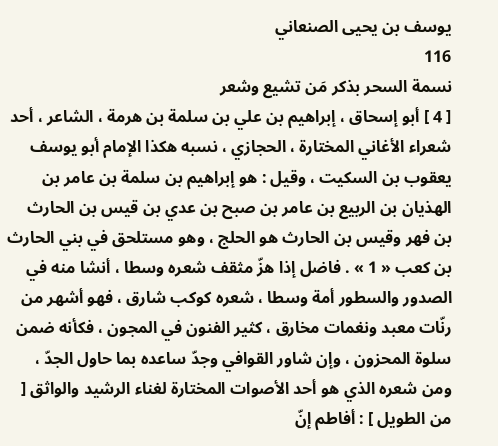يوسف بن يحيى الصنعاني
116
نسمة السحر بذكر مَن تشيع وشعر
[ 4 ] أبو إسحاق ، إبراهيم بن علي بن سلمة بن هرمة ، الشاعر ، أحد شعراء الأغاني المختارة ، الحجازي ، نسبه هكذا الإمام أبو يوسف يعقوب بن السكيت ، وقيل : هو إبراهيم بن سلمة بن عامر بن الهذيان بن الربيع بن عامر بن صبح بن عدي بن قيس بن الحارث بن فهر وقيس بن الحارث هو الحلج ، وهو مستلحق في بني الحارث بن كعب « 1 » . فاضل إذا هزّ مثقف شعره وسطا ، أنشا منه في الصدور والسطور أمة وسطا ، شعره كوكب شارق ، فهو أشهر من رنّات معبد ونغمات مخارق ، كثير الفنون في المجون ، فكأنه ضمن سلوة المحزون ، وإن شاور القوافي وجدّ ساعده بما حاول الجدّ ، ومن شعره الذي هو أحد الأصوات المختارة لغناء الرشيد والواثق [ من الطويل ] : أفاطم إنّ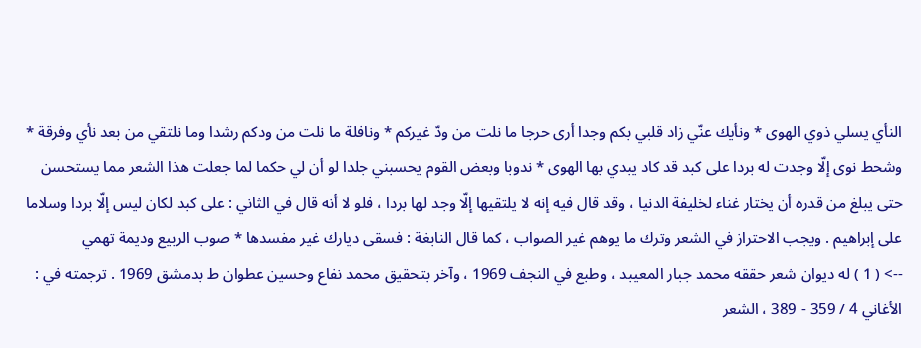النأي يسلي ذوي الهوى * ونأيك عنّي زاد قلبي بكم وجدا أرى حرجا ما نلت من ودّ غيركم * ونافلة ما نلت من ودكم رشدا وما نلتقي من بعد نأي وفرقة * وشحط نوى إلّا وجدت له بردا على كبد قد كاد يبدي بها الهوى * ندوبا وبعض القوم يحسبني جلدا لو أن لي حكما لما جعلت هذا الشعر مما يستحسن حتى يبلغ من قدره أن يختار غناء لخليفة الدنيا ، وقد قال فيه إنه لا يلتقيها إلّا وجد لها بردا ، فلو لا أنه قال في الثاني : على كبد لكان ليس إلّا بردا وسلاما على إبراهيم . ويجب الاحتراز في الشعر وترك ما يوهم غير الصواب ، كما قال النابغة : فسقى ديارك غير مفسدها * صوب الربيع وديمة تهمي
--> ( 1 ) له ديوان شعر حققه محمد جبار المعيبد ، وطبع في النجف 1969 ، وآخر بتحقيق محمد نفاع وحسين عطوان ط بدمشق 1969 . ترجمته في : الأغاني 4 / 359 - 389 ، الشعر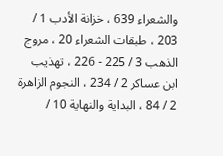والشعراء 639 ، خزانة الأدب 1 / 203 ، طبقات الشعراء 20 ، مروج الذهب 3 / 225 - 226 ، تهذيب ابن عساكر 2 / 234 ، النجوم الزاهرة 2 / 84 ، البداية والنهاية 10 /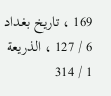169 ، تاريخ بغداد 6 / 127 ، الذريعة 1 / 314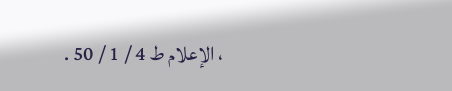، الإعلام ط 4 / 1 / 50 .